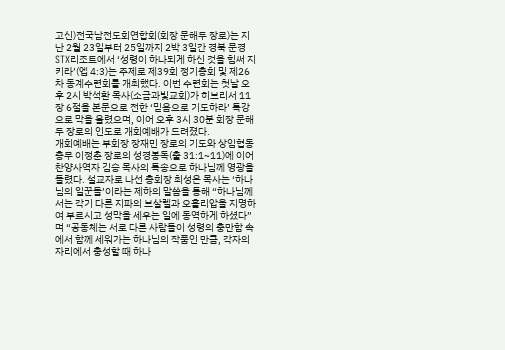고신)전국남전도회연합회(회장 문해두 장로)는 지난 2월 23일부터 25일까지 2박 3일간 경북 문경 STX리조트에서 ‘성령이 하나되게 하신 것을 힘써 지키라’(엡 4:3)는 주제로 제39회 정기총회 및 제26차 동계수련회를 개최했다. 이번 수련회는 첫날 오후 2시 박석환 목사(소금과빛교회)가 히브리서 11장 6절을 본문으로 전한 ‘믿음으로 기도하라’ 특강으로 막을 올렸으며, 이어 오후 3시 30분 회장 문해두 장로의 인도로 개회예배가 드려졌다.
개회예배는 부회장 장재민 장로의 기도와 상임협동총무 이정춘 장로의 성경봉독(출 31:1~11)에 이어 찬양사역자 김승 목사의 특송으로 하나님께 영광을 돌렸다. 설교자로 나선 총회장 최성은 목사는 ‘하나님의 일꾼들’이라는 제하의 말씀을 통해 “하나님께서는 각기 다른 지파의 브살렐과 오홀리압을 지명하여 부르시고 성막을 세우는 일에 동역하게 하셨다”며 “공동체는 서로 다른 사람들이 성령의 충만함 속에서 함께 세워가는 하나님의 작품인 만큼, 각자의 자리에서 충성할 때 하나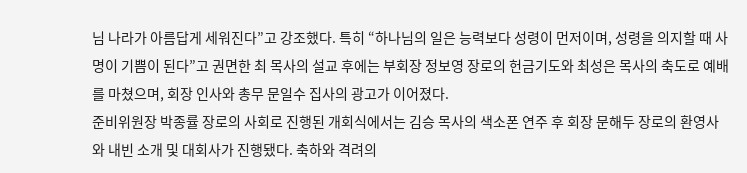님 나라가 아름답게 세워진다”고 강조했다. 특히 “하나님의 일은 능력보다 성령이 먼저이며, 성령을 의지할 때 사명이 기쁨이 된다”고 권면한 최 목사의 설교 후에는 부회장 정보영 장로의 헌금기도와 최성은 목사의 축도로 예배를 마쳤으며, 회장 인사와 총무 문일수 집사의 광고가 이어졌다.
준비위원장 박종률 장로의 사회로 진행된 개회식에서는 김승 목사의 색소폰 연주 후 회장 문해두 장로의 환영사와 내빈 소개 및 대회사가 진행됐다. 축하와 격려의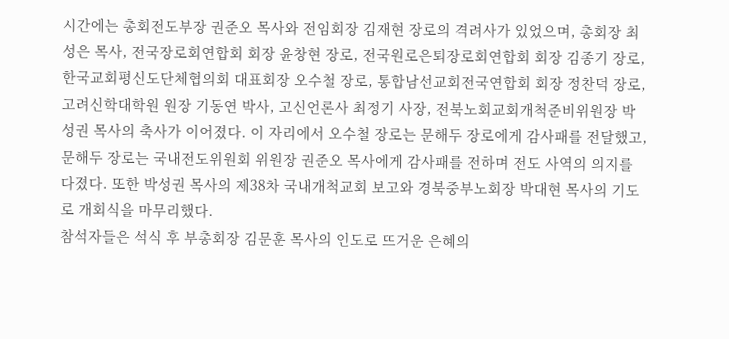시간에는 총회전도부장 권준오 목사와 전임회장 김재현 장로의 격려사가 있었으며, 총회장 최성은 목사, 전국장로회연합회 회장 윤창현 장로, 전국원로은퇴장로회연합회 회장 김종기 장로, 한국교회평신도단체협의회 대표회장 오수철 장로, 통합남선교회전국연합회 회장 정찬덕 장로, 고려신학대학원 원장 기동연 박사, 고신언론사 최정기 사장, 전북노회교회개척준비위원장 박성권 목사의 축사가 이어졌다. 이 자리에서 오수철 장로는 문해두 장로에게 감사패를 전달했고, 문해두 장로는 국내전도위원회 위원장 권준오 목사에게 감사패를 전하며 전도 사역의 의지를 다졌다. 또한 박성권 목사의 제38차 국내개척교회 보고와 경북중부노회장 박대현 목사의 기도로 개회식을 마무리했다.
참석자들은 석식 후 부총회장 김문훈 목사의 인도로 뜨거운 은혜의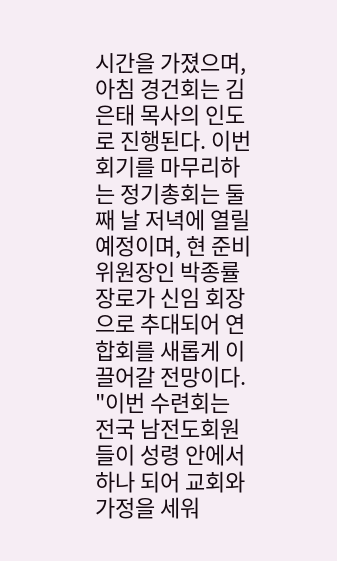시간을 가졌으며, 아침 경건회는 김은태 목사의 인도로 진행된다. 이번 회기를 마무리하는 정기총회는 둘째 날 저녁에 열릴 예정이며, 현 준비위원장인 박종률 장로가 신임 회장으로 추대되어 연합회를 새롭게 이끌어갈 전망이다. "이번 수련회는 전국 남전도회원들이 성령 안에서 하나 되어 교회와 가정을 세워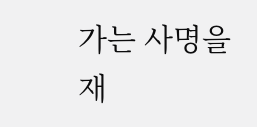가는 사명을 재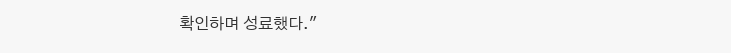확인하며 성료했다."